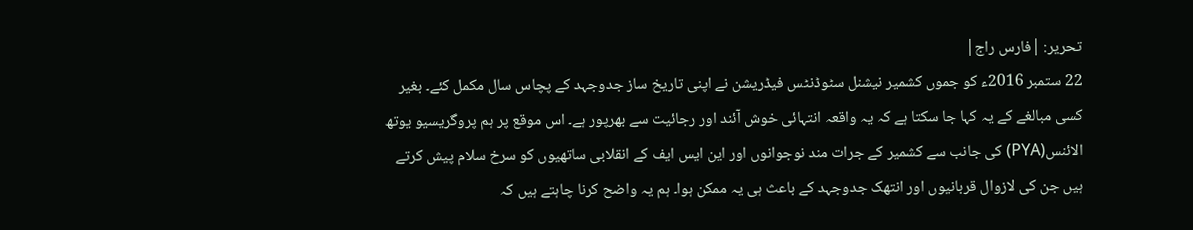تحریر: |فارس راج|
22 ستمبر 2016ء کو جموں کشمیر نیشنل سٹوڈنٹس فیڈریشن نے اپنی تاریخ ساز جدوجہد کے پچاس سال مکمل کئے۔ بغیر کسی مبالغے کے یہ کہا جا سکتا ہے کہ یہ واقعہ انتہائی خوش آئند اور رجائیت سے بھرپور ہے۔ اس موقع پر ہم پروگریسیو یوتھ الائنس(PYA) کی جانب سے کشمیر کے جرات مند نوجوانوں اور این ایس ایف کے انقلابی ساتھیوں کو سرخ سلام پیش کرتے ہیں جن کی لازوال قربانیوں اور انتھک جدوجہد کے باعث ہی یہ ممکن ہوا۔ ہم یہ واضح کرنا چاہتے ہیں کہ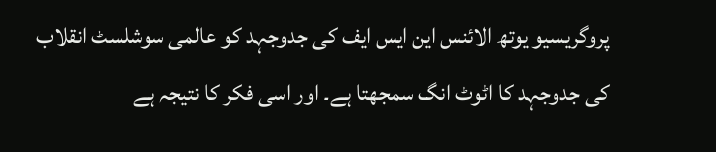پروگریسیو یوتھ الائنس این ایس ایف کی جدوجہد کو عالمی سوشلسٹ انقلاب کی جدوجہد کا اٹوٹ انگ سمجھتا ہے۔ اور اسی فکر کا نتیجہ ہے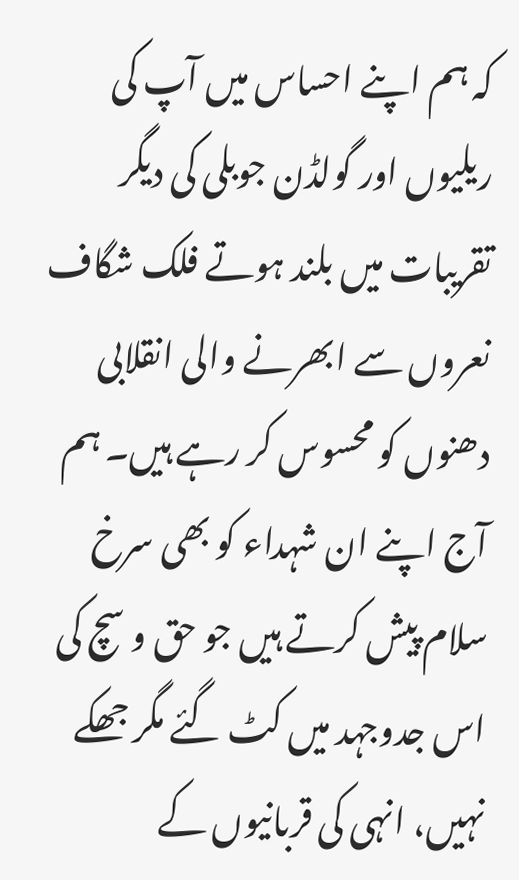کہ ہم اپنے احساس میں آپ کی ریلیوں اور گولڈن جوبلی کی دیگر تقریبات میں بلند ہوتے فلک شگاف نعروں سے ابھرنے والی انقلابی دھنوں کو محسوس کر رہے ہیں۔ ہم آج اپنے ان شہداء کو بھی سرخ سلام پیش کرتے ہیں جو حق و سچ کی اس جدوجہد میں کٹ گئے مگر جھکے نہیں، انہی کی قربانیوں کے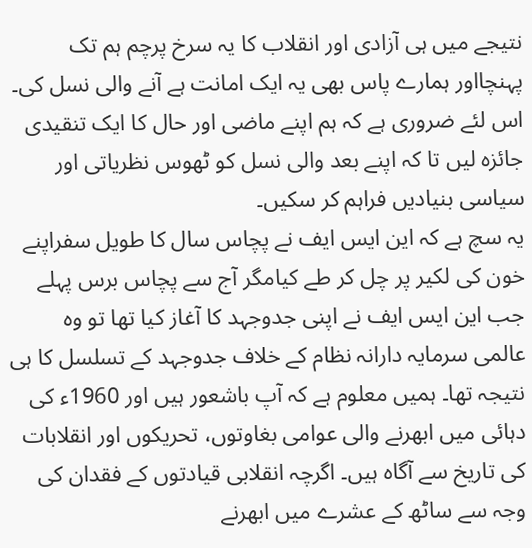نتیجے میں ہی آزادی اور انقلاب کا یہ سرخ پرچم ہم تک پہنچااور ہمارے پاس بھی یہ ایک امانت ہے آنے والی نسل کی۔ اس لئے ضروری ہے کہ ہم اپنے ماضی اور حال کا ایک تنقیدی جائزہ لیں تا کہ اپنے بعد والی نسل کو ٹھوس نظریاتی اور سیاسی بنیادیں فراہم کر سکیں۔
یہ سچ ہے کہ این ایس ایف نے پچاس سال کا طویل سفراپنے خون کی لکیر پر چل کر طے کیامگر آج سے پچاس برس پہلے جب این ایس ایف نے اپنی جدوجہد کا آغاز کیا تھا تو وہ عالمی سرمایہ دارانہ نظام کے خلاف جدوجہد کے تسلسل کا ہی نتیجہ تھا۔ ہمیں معلوم ہے کہ آپ باشعور ہیں اور 1960ء کی دہائی میں ابھرنے والی عوامی بغاوتوں، تحریکوں اور انقلابات کی تاریخ سے آگاہ ہیں۔ اگرچہ انقلابی قیادتوں کے فقدان کی وجہ سے ساٹھ کے عشرے میں ابھرنے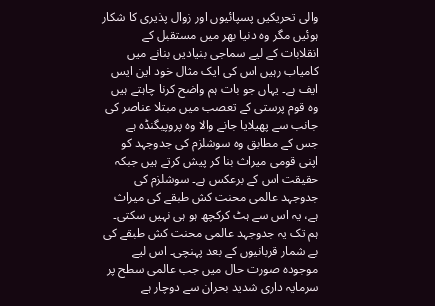والی تحریکیں پسپائیوں اور زوال پذیری کا شکار ہوئیں مگر وہ دنیا بھر میں مستقبل کے انقلابات کے لیے سماجی بنیادیں بنانے میں کامیاب رہیں اس کی ایک مثال خود این ایس ایف ہے۔ یہاں جو بات ہم واضح کرنا چاہتے ہیں وہ قوم پرستی کے تعصب میں مبتلا عناصر کی جانب سے پھیلایا جانے والا وہ پروپیگنڈہ ہے جس کے مطابق وہ سوشلزم کی جدوجہد کو اپنی قومی میراث بنا کر پیش کرتے ہیں جبکہ حقیقت اس کے برعکس ہے۔ سوشلزم کی جدوجہد عالمی محنت کش طبقے کی میراث ہے، یہ اس سے ہٹ کرکچھ ہو ہی نہیں سکتی۔ ہم تک یہ جدوجہد عالمی محنت کش طبقے کی بے شمار قربانیوں کے بعد پہنچی۔ اس لیے موجودہ صورت حال میں جب عالمی سطح پر سرمایہ داری شدید بحران سے دوچار ہے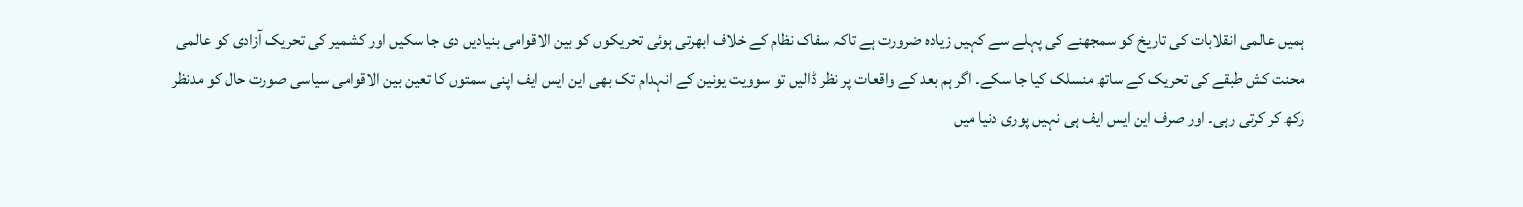ہمیں عالمی انقلابات کی تاریخ کو سمجھنے کی پہلے سے کہیں زیادہ ضرورت ہے تاکہ سفاک نظام کے خلاف ابھرتی ہوئی تحریکوں کو بین الاقوامی بنیادیں دی جا سکیں اور کشمیر کی تحریک آزادی کو عالمی محنت کش طبقے کی تحریک کے ساتھ منسلک کیا جا سکے۔ اگر ہم بعد کے واقعات پر نظر ڈالیں تو سوویت یونین کے انہدام تک بھی این ایس ایف اپنی سمتوں کا تعین بین الاقوامی سیاسی صورت حال کو مدنظر رکھ کر کرتی رہی۔ اور صرف این ایس ایف ہی نہیں پوری دنیا میں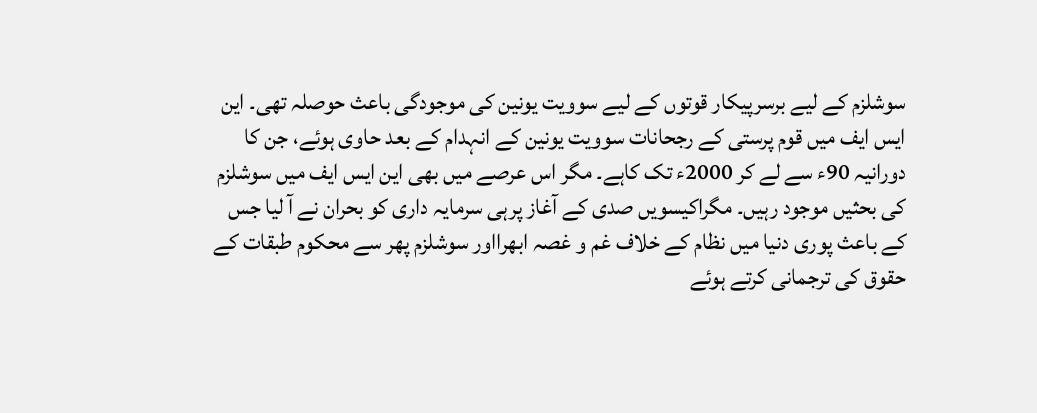سوشلزم کے لیے برسرپیکار قوتوں کے لیے سوویت یونین کی موجودگی باعث حوصلہ تھی۔ این ایس ایف میں قوم پرستی کے رجحانات سوویت یونین کے انہدام کے بعد حاوی ہوئے، جن کا دورانیہ 90ء سے لے کر 2000ء تک کاہے۔ مگر اس عرصے میں بھی این ایس ایف میں سوشلزم کی بحثیں موجود رہیں۔ مگراکیسویں صدی کے آغاز پرہی سرمایہ داری کو بحران نے آ لیا جس کے باعث پوری دنیا میں نظام کے خلاف غم و غصہ ابھرااور سوشلزم پھر سے محکوم طبقات کے حقوق کی ترجمانی کرتے ہوئے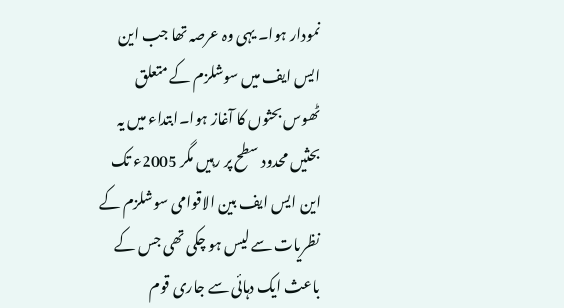نمودار ہوا۔ یہی وہ عرصہ تھا جب این ایس ایف میں سوشلزم کے متعلق ٹھوس بحثوں کا آغاز ہوا۔ابتداء میں یہ بحثیں محدود سطح پر رہیں مگر 2005ء تک این ایس ایف بین الاقوامی سوشلزم کے نظریات سے لیس ہو چکی تھی جس کے باعث ایک دہائی سے جاری قوم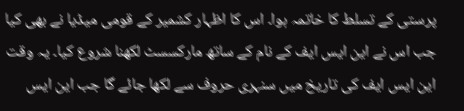پرستی کے تسلط کا خاتمہ ہوا۔ اس کا اظہار کشمیر کے قومی میڈیا نے بھی کیا جب اس نے این ایس ایف کے نام کے ساتھ مارکسسٹ لکھنا شروع کیا۔ یہ وقت این ایس ایف کی تاریخ میں سنہری حروف سے لکھا جائے گا جب این ایس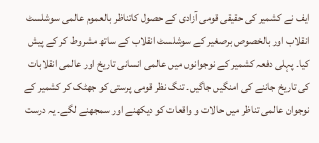ایف نے کشمیر کی حقیقی قومی آزادی کے حصول کاتناظر بالعموم عالمی سوشلسٹ انقلاب اور بالخصوص برصغیر کے سوشلسٹ انقلاب کے ساتھ مشروط کر کے پیش کیا۔ پہلی دفعہ کشمیر کے نوجوانوں میں عالمی انسانی تاریخ اور عالمی انقلابات کی تاریخ جاننے کی امنگیں جاگیں۔ تنگ نظر قومی پرستی کو جھٹک کر کشمیر کے نوجوان عالمی تناظر میں حالات و واقعات کو دیکھنے اور سمجھنے لگے۔ یہ درست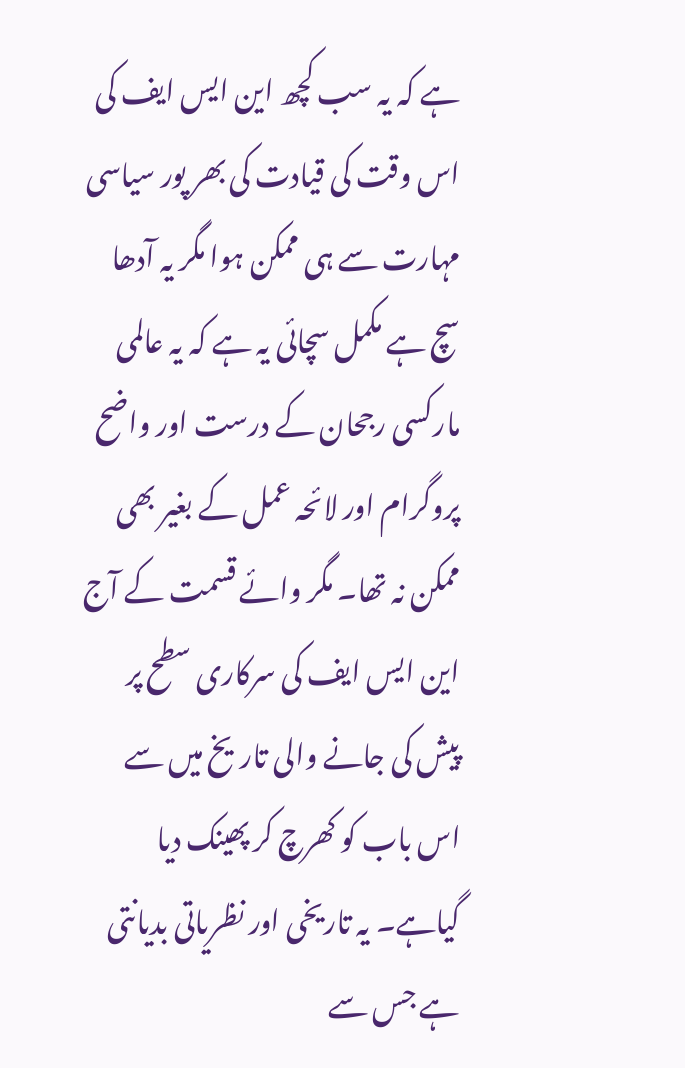ہے کہ یہ سب کچھ این ایس ایف کی اس وقت کی قیادت کی بھر پور سیاسی مہارت سے ہی ممکن ہوا مگر یہ آدھا سچ ہے مکمل سچائی یہ ہے کہ یہ عالمی مارکسی رجحان کے درست اور واضح پروگرام اور لائحہ عمل کے بغیر بھی ممکن نہ تھا۔ مگر وائے قسمت کے آج این ایس ایف کی سرکاری سطح پر پیش کی جانے والی تاریخ میں سے اس باب کو کھرچ کر پھینک دیا گیاہے۔ یہ تاریخی اور نظریاتی بدیانتی ہے جس سے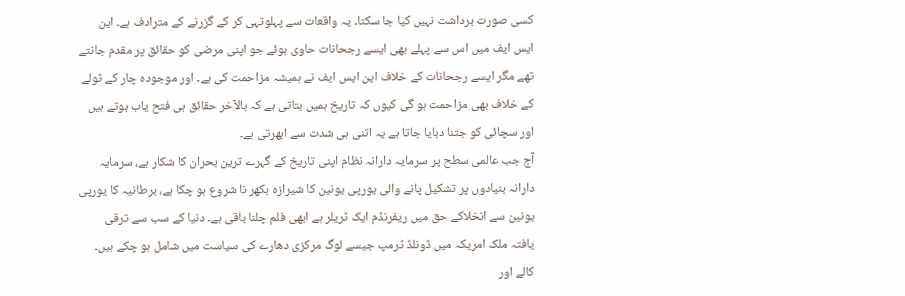کسی صورت برداشت نہیں کیا جا سکتا۔ یہ واقعات سے پہلوتہی کر کے گزرنے کے مترادف ہے۔ این ایس ایف میں اس سے پہلے بھی ایسے رجحانات حاوی ہوئے جو اپنی مرضی کو حقائق پر مقدم جانتے تھے مگر ایسے رجحانات کے خلاف این ایس ایف نے ہمیشہ مزاحمت کی ہے۔ اور موجودہ چار کے ٹولے کے خلاف بھی مزاحمت ہو گی کیوں کہ تاریخ ہمیں بتاتی ہے کہ بالآخر حقائق ہی فتح یاب ہوتے ہیں اور سچائی کو جتنا دبایا جاتا ہے یہ اتنی ہی شدت سے ابھرتی ہے۔
آج جب عالمی سطح پر سرمایہ دارانہ نظام اپنی تاریخ کے گہرے ترین بحران کا شکار ہے، سرمایہ دارانہ بنیادوں پر تشکیل پانے والی یورپی یونین کا شیرازہ بکھر نا شروع ہو چکا ہے، برطانیہ کا یورپی یونین سے انخلاکے حق میں ریفرنڈم ایک ٹریلر ہے ابھی فلم چلنا باقی ہے۔ دنیا کے سب سے ترقی یافتہ ملک امریکہ میں ڈونلڈ ٹرمپ جیسے لوگ مرکزی دھارے کی سیاست میں شامل ہو چکے ہیں۔ کالے اور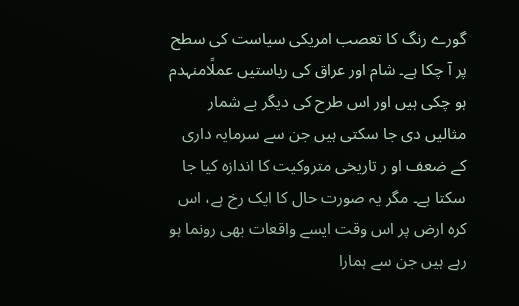گورے رنگ کا تعصب امریکی سیاست کی سطح پر آ چکا ہے۔ شام اور عراق کی ریاستیں عملًامنہدم ہو چکی ہیں اور اس طرح کی دیگر بے شمار مثالیں دی جا سکتی ہیں جن سے سرمایہ داری کے ضعف او ر تاریخی متروکیت کا اندازہ کیا جا سکتا ہے۔ مگر یہ صورت حال کا ایک رخ ہے، اس کرہ ارض پر اس وقت ایسے واقعات بھی رونما ہو رہے ہیں جن سے ہمارا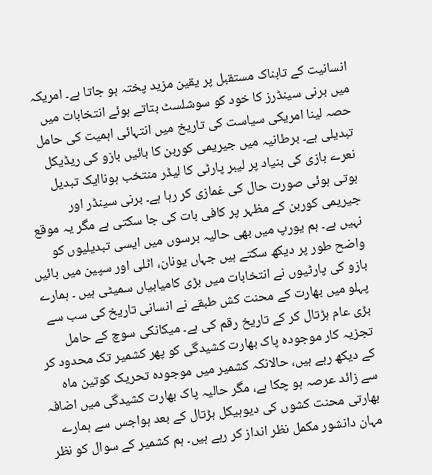انسانیت کے تابناک مستقبل پر یقین مزید پختہ ہو جاتا ہے۔ امریکہ میں برنی سینڈرز کا خود کو سوشلسٹ بتاتے ہوئے انتخابات میں حصہ لینا امریکی سیاست کی تاریخ میں انتہائی اہمیت کی حامل تبدیلی ہے۔ برطانیہ میں جیریمی کوربن کا بائیں بازو کی ریڈیکل نعرے بازی کی بنیاد پر لیبر پارٹی کا لیڈر منتخب ہوناایک تبدیل ہوتی ہوئی صورت حال کی غمازی کر رہا ہے۔ برنی سینڈر اور جیریمی کوربن کے مظہر پر کافی بات کی جا سکتی ہے مگر یہ موقع نہیں ہے۔ ہم یورپ میں بھی حالیہ برسوں میں ایسی تبدیلیوں کو واضح طور پر دیکھ سکتے ہیں جہاں یونان، اٹلی اور سپین میں بائیں بازو کی پارٹیوں نے انتخابات میں بڑی کامیابیاں سمیٹی ہیں ۔ ہمارے پہلو میں بھارت کے محنت کش طبقے نے انسانی تاریخ کی سب سے بڑی عام ہڑتال کر کے تاریخ رقم کی ہے۔ میکانکی سوچ کے حامل تجزیہ کار موجودہ پاک بھارت کشیدگی کو پھر کشمیر تک محدود کر کے دیکھ رہے ہیں، حالانکہ کشمیر میں موجودہ تحریک کوتین ماہ سے زائد عرصہ ہو چکا ہے، مگر حالیہ پاک بھارت کشیدگی میں اضافہ بھارتی محنت کشوں کی دیوہیکل ہڑتال کے بعد ہواجس سے ہمارے مہان دانشور مکمل نظر انداز کر رہے ہیں۔ ہم کشمیر کے سوال کو نظر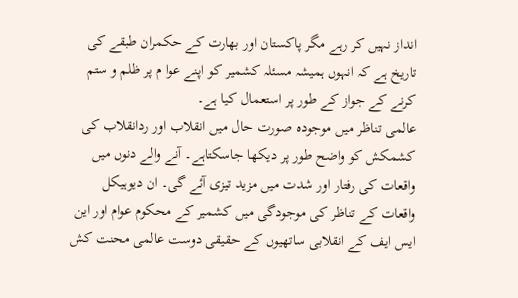انداز نہیں کر رہے مگر پاکستان اور بھارت کے حکمران طبقے کی تاریخ ہے کہ انہوں ہمیشہ مسئلہ کشمیر کو اپنے عوا م پر ظلم و ستم کرنے کے جواز کے طور پر استعمال کیا ہے۔
عالمی تناظر میں موجودہ صورت حال میں انقلاب اور ردانقلاب کی کشمکش کو واضح طور پر دیکھا جاسکتاہے۔ آنے والے دنوں میں واقعات کی رفتار اور شدت میں مزید تیزی آئے گی۔ ان دیوہیکل واقعات کے تناظر کی موجودگی میں کشمیر کے محکوم عوام اور این ایس ایف کے انقلابی ساتھیوں کے حقیقی دوست عالمی محنت کش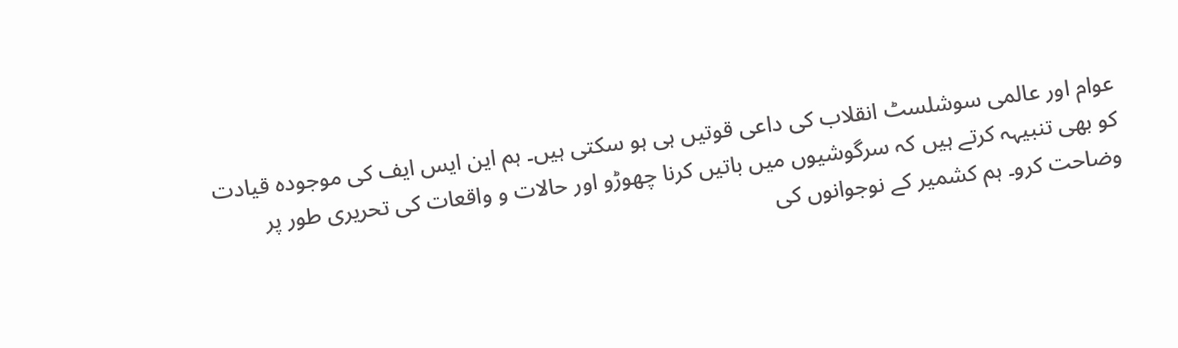عوام اور عالمی سوشلسٹ انقلاب کی داعی قوتیں ہی ہو سکتی ہیں۔ ہم این ایس ایف کی موجودہ قیادت کو بھی تنبیہہ کرتے ہیں کہ سرگوشیوں میں باتیں کرنا چھوڑو اور حالات و واقعات کی تحریری طور پر وضاحت کرو۔ ہم کشمیر کے نوجوانوں کی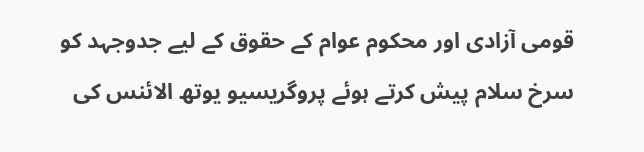قومی آزادی اور محکوم عوام کے حقوق کے لیے جدوجہد کو سرخ سلام پیش کرتے ہوئے پروگریسیو یوتھ الائنس کی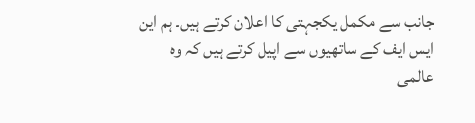جانب سے مکمل یکجہتی کا اعلان کرتے ہیں۔ ہم این ایس ایف کے ساتھیوں سے اپیل کرتے ہیں کہ وہ عالمی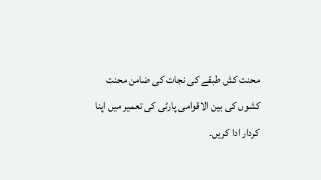محنت کش طبقے کی نجات کی ضامن محنت کشوں کی بین الاقوامی پارٹی کی تعمیر میں اپنا کردار ادا کریں۔